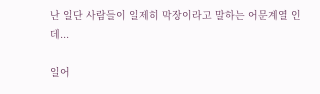난 일단 사람들이 일제히 막장이라고 말하는 어문계열 인데...

일어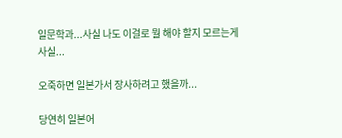일문학과...사실 나도 이걸로 뭘 해야 할지 모르는게 사실...

오죽하면 일본가서 장사하려고 했을까...

당연히 일본어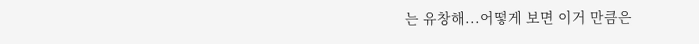는 유창해...어떻게 보면 이거 만큼은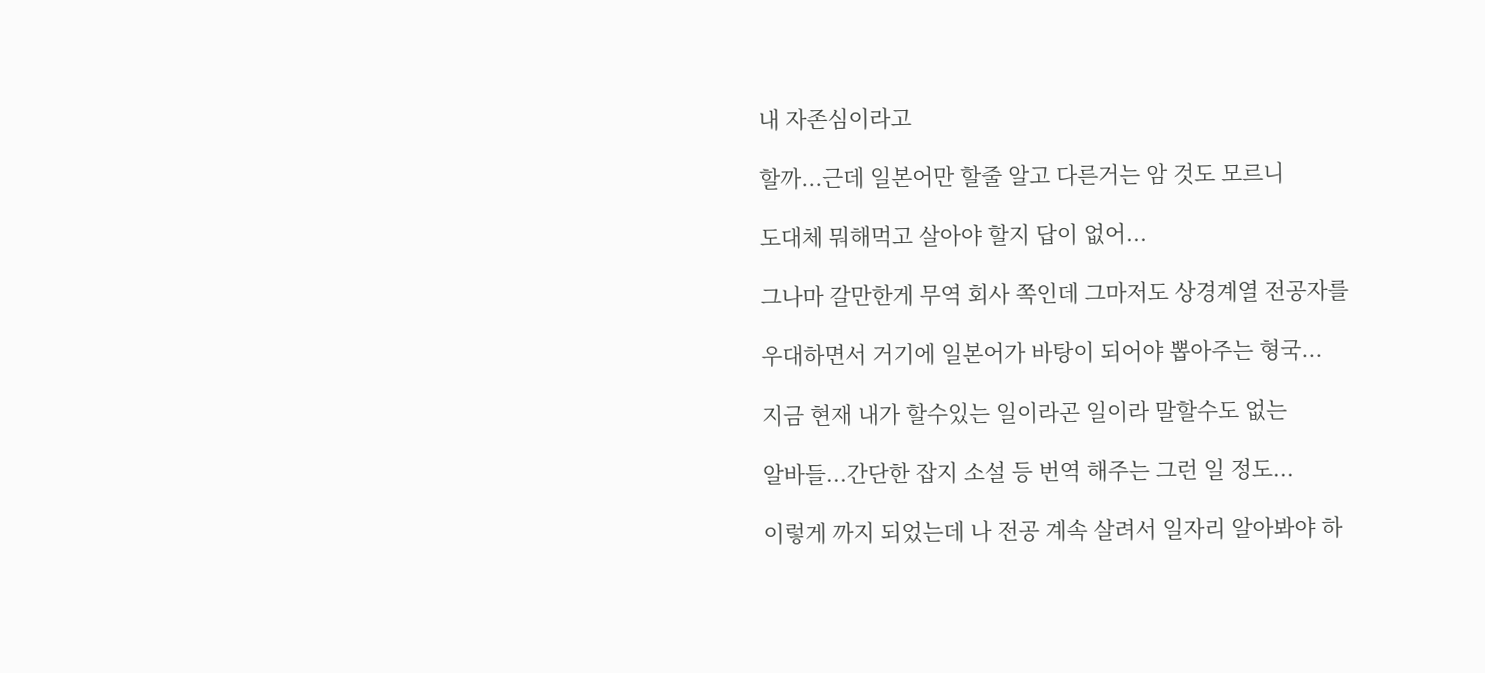내 자존심이라고

할까...근데 일본어만 할줄 알고 다른거는 암 것도 모르니

도대체 뭐해먹고 살아야 할지 답이 없어...

그나마 갈만한게 무역 회사 쪽인데 그마저도 상경계열 전공자를

우대하면서 거기에 일본어가 바탕이 되어야 뽑아주는 형국...

지금 현재 내가 할수있는 일이라곤 일이라 말할수도 없는

알바들...간단한 잡지 소설 등 번역 해주는 그런 일 정도...

이렇게 까지 되었는데 나 전공 계속 살려서 일자리 알아봐야 하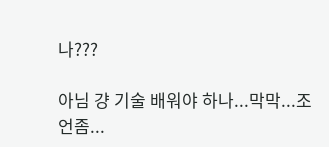나???

아님 걍 기술 배워야 하나...막막...조언좀...